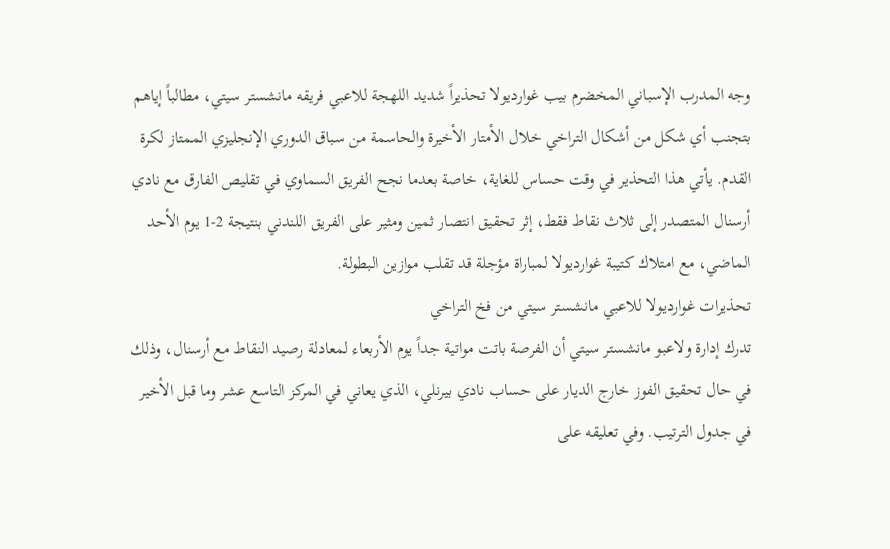وجه المدرب الإسباني المخضرم بيب غوارديولا تحذيراً شديد اللهجة للاعبي فريقه مانشستر سيتي، مطالباً إياهم بتجنب أي شكل من أشكال التراخي خلال الأمتار الأخيرة والحاسمة من سباق الدوري الإنجليزي الممتاز لكرة القدم. يأتي هذا التحذير في وقت حساس للغاية، خاصة بعدما نجح الفريق السماوي في تقليص الفارق مع نادي أرسنال المتصدر إلى ثلاث نقاط فقط، إثر تحقيق انتصار ثمين ومثير على الفريق اللندني بنتيجة 2-1 يوم الأحد الماضي، مع امتلاك كتيبة غوارديولا لمباراة مؤجلة قد تقلب موازين البطولة.
تحذيرات غوارديولا للاعبي مانشستر سيتي من فخ التراخي
تدرك إدارة ولاعبو مانشستر سيتي أن الفرصة باتت مواتية جداً يوم الأربعاء لمعادلة رصيد النقاط مع أرسنال، وذلك في حال تحقيق الفوز خارج الديار على حساب نادي بيرنلي، الذي يعاني في المركز التاسع عشر وما قبل الأخير في جدول الترتيب. وفي تعليقه على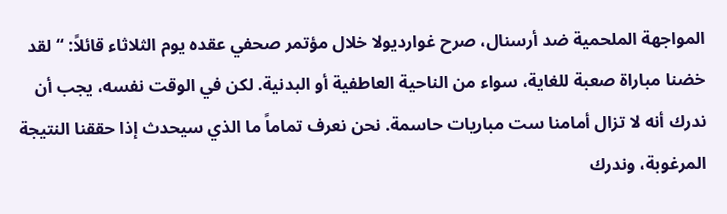المواجهة الملحمية ضد أرسنال، صرح غوارديولا خلال مؤتمر صحفي عقده يوم الثلاثاء قائلاً: “لقد خضنا مباراة صعبة للغاية، سواء من الناحية العاطفية أو البدنية. لكن في الوقت نفسه، يجب أن ندرك أنه لا تزال أمامنا ست مباريات حاسمة. نحن نعرف تماماً ما الذي سيحدث إذا حققنا النتيجة المرغوبة، وندرك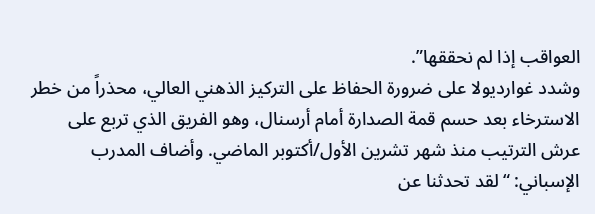العواقب إذا لم نحققها”.
وشدد غوارديولا على ضرورة الحفاظ على التركيز الذهني العالي، محذراً من خطر الاسترخاء بعد حسم قمة الصدارة أمام أرسنال، وهو الفريق الذي تربع على عرش الترتيب منذ شهر تشرين الأول/أكتوبر الماضي. وأضاف المدرب الإسباني: “لقد تحدثنا عن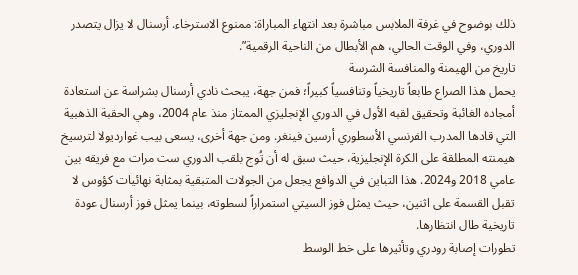ذلك بوضوح في غرفة الملابس مباشرة بعد انتهاء المباراة: ممنوع الاسترخاء. أرسنال لا يزال يتصدر الدوري، وفي الوقت الحالي، هم الأبطال من الناحية الرقمية”.
تاريخ من الهيمنة والمنافسة الشرسة
يحمل هذا الصراع طابعاً تاريخياً وتنافسياً كبيراً؛ فمن جهة، يبحث نادي أرسنال بشراسة عن استعادة أمجاده الغائبة وتحقيق لقبه الأول في الدوري الإنجليزي الممتاز منذ عام 2004، وهي الحقبة الذهبية التي قادها المدرب الفرنسي الأسطوري أرسين فينغر. ومن جهة أخرى، يسعى بيب غوارديولا لترسيخ هيمنته المطلقة على الكرة الإنجليزية، حيث سبق له أن تُوج بلقب الدوري ست مرات مع فريقه بين عامي 2018 و2024. هذا التباين في الدوافع يجعل من الجولات المتبقية بمثابة نهائيات كؤوس لا تقبل القسمة على اثنين، حيث يمثل فوز السيتي استمراراً لسطوته، بينما يمثل فوز أرسنال عودة تاريخية طال انتظارها.
تطورات إصابة رودري وتأثيرها على خط الوسط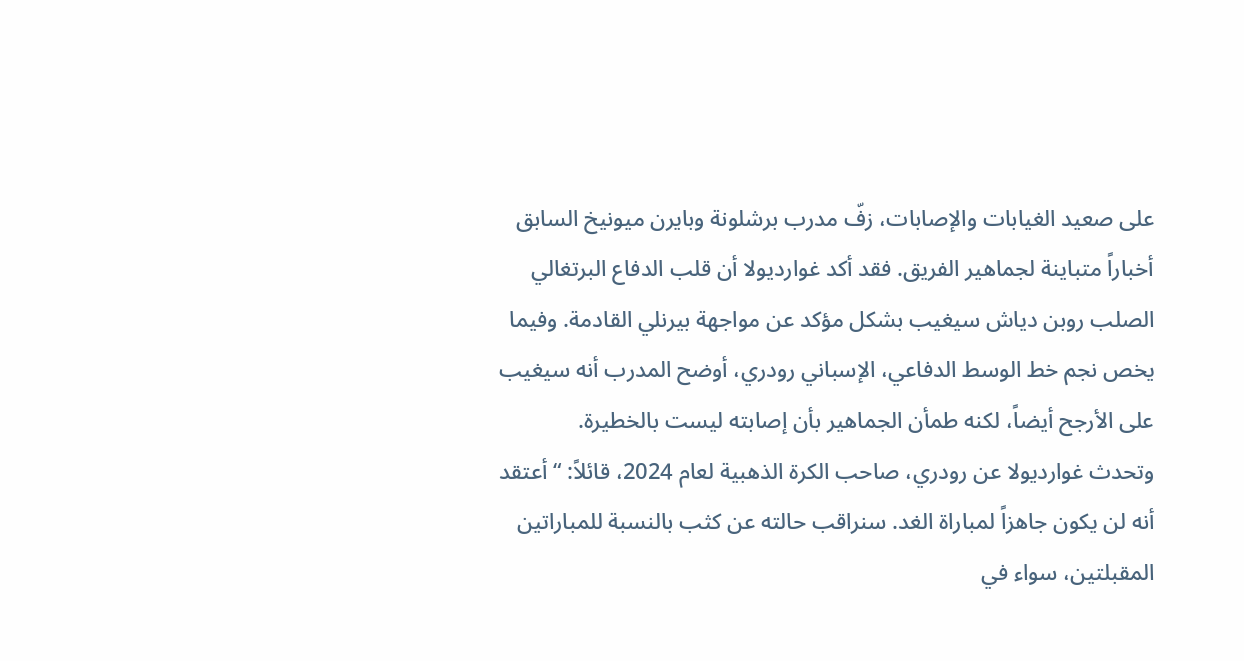على صعيد الغيابات والإصابات، زفّ مدرب برشلونة وبايرن ميونيخ السابق أخباراً متباينة لجماهير الفريق. فقد أكد غوارديولا أن قلب الدفاع البرتغالي الصلب روبن دياش سيغيب بشكل مؤكد عن مواجهة بيرنلي القادمة. وفيما يخص نجم خط الوسط الدفاعي، الإسباني رودري، أوضح المدرب أنه سيغيب على الأرجح أيضاً، لكنه طمأن الجماهير بأن إصابته ليست بالخطيرة.
وتحدث غوارديولا عن رودري، صاحب الكرة الذهبية لعام 2024، قائلاً: “أعتقد أنه لن يكون جاهزاً لمباراة الغد. سنراقب حالته عن كثب بالنسبة للمباراتين المقبلتين، سواء في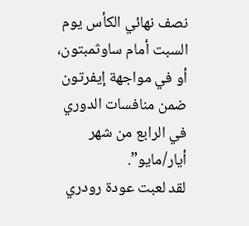نصف نهائي الكأس يوم السبت أمام ساوثمبتون، أو في مواجهة إيفرتون ضمن منافسات الدوري في الرابع من شهر أيار/مايو”.
لقد لعبت عودة رودري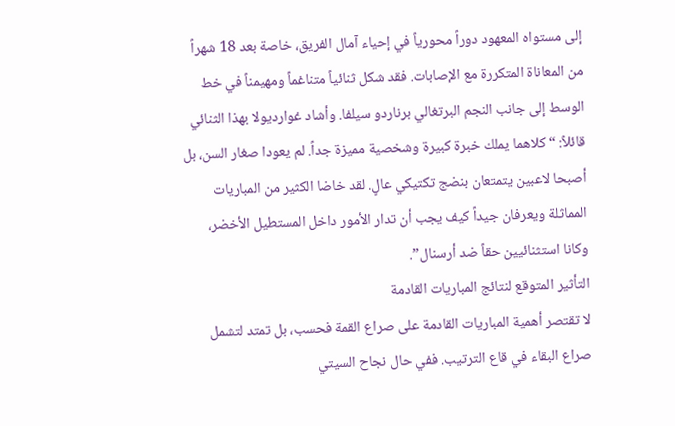إلى مستواه المعهود دوراً محورياً في إحياء آمال الفريق، خاصة بعد 18 شهراً من المعاناة المتكررة مع الإصابات. فقد شكل ثنائياً متناغماً ومهيمناً في خط الوسط إلى جانب النجم البرتغالي برناردو سيلفا. وأشاد غوارديولا بهذا الثنائي قائلاً: “كلاهما يملك خبرة كبيرة وشخصية مميزة جداً. لم يعودا صغار السن، بل أصبحا لاعبين يتمتعان بنضج تكتيكي عالٍ. لقد خاضا الكثير من المباريات المماثلة ويعرفان جيداً كيف يجب أن تدار الأمور داخل المستطيل الأخضر، وكانا استثنائيين حقاً ضد أرسنال”.
التأثير المتوقع لنتائج المباريات القادمة
لا تقتصر أهمية المباريات القادمة على صراع القمة فحسب، بل تمتد لتشمل صراع البقاء في قاع الترتيب. ففي حال نجاح السيتي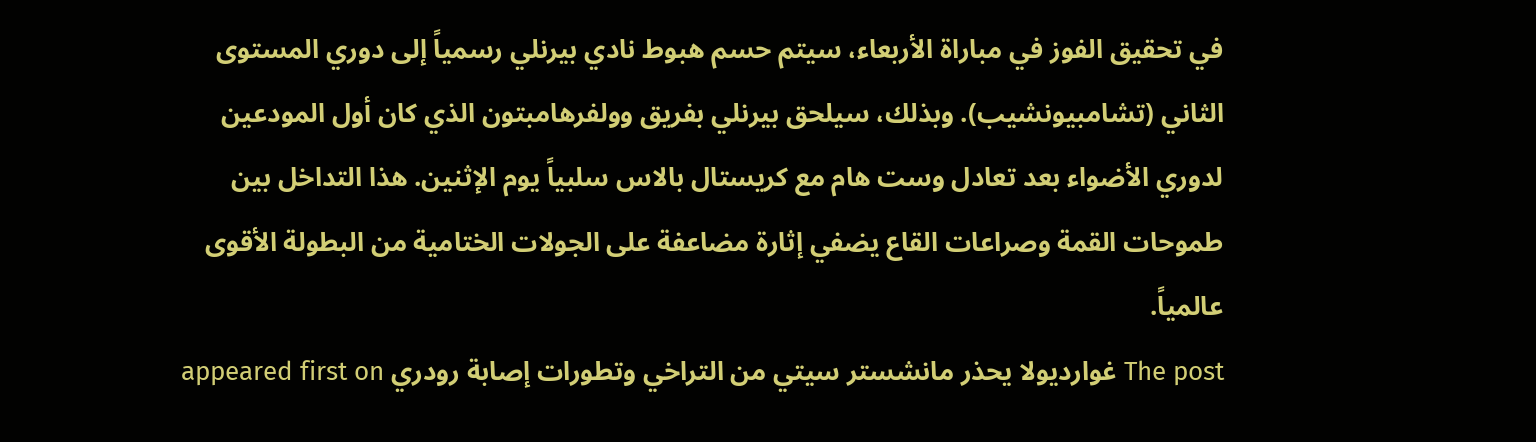في تحقيق الفوز في مباراة الأربعاء، سيتم حسم هبوط نادي بيرنلي رسمياً إلى دوري المستوى الثاني (تشامبيونشيب). وبذلك، سيلحق بيرنلي بفريق وولفرهامبتون الذي كان أول المودعين لدوري الأضواء بعد تعادل وست هام مع كريستال بالاس سلبياً يوم الإثنين. هذا التداخل بين طموحات القمة وصراعات القاع يضفي إثارة مضاعفة على الجولات الختامية من البطولة الأقوى عالمياً.
The post غوارديولا يحذر مانشستر سيتي من التراخي وتطورات إصابة رودري appeared first on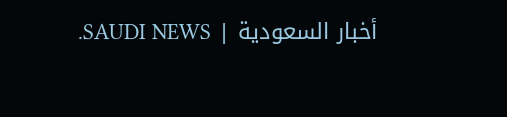أخبار السعودية | SAUDI NEWS.